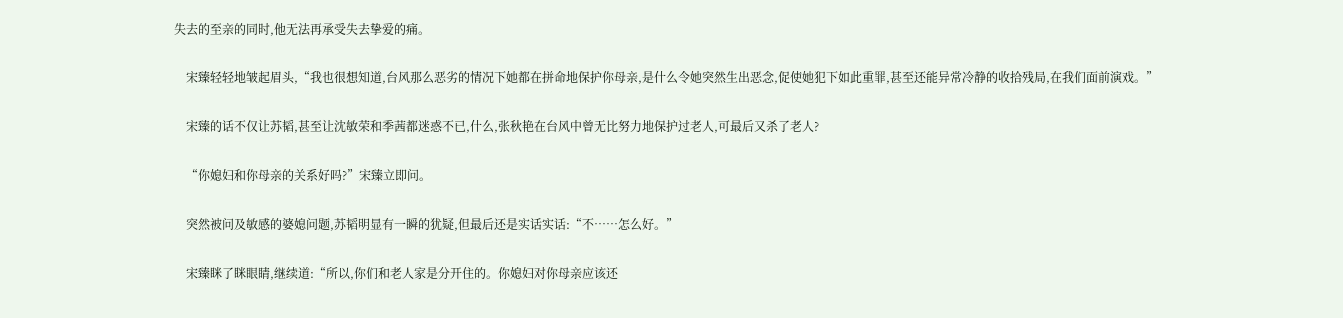失去的至亲的同时,他无法再承受失去挚爱的痛。

    宋臻轻轻地皱起眉头,“我也很想知道,台风那么恶劣的情况下她都在拼命地保护你母亲,是什么令她突然生出恶念,促使她犯下如此重罪,甚至还能异常冷静的收拾残局,在我们面前演戏。”

    宋臻的话不仅让苏韬,甚至让沈敏荣和季茜都迷惑不已,什么,张秋艳在台风中曾无比努力地保护过老人,可最后又杀了老人?

    “你媳妇和你母亲的关系好吗?”宋臻立即问。

    突然被问及敏感的婆媳问题,苏韬明显有一瞬的犹疑,但最后还是实话实话:“不……怎么好。”

    宋臻眯了眯眼睛,继续道:“所以,你们和老人家是分开住的。你媳妇对你母亲应该还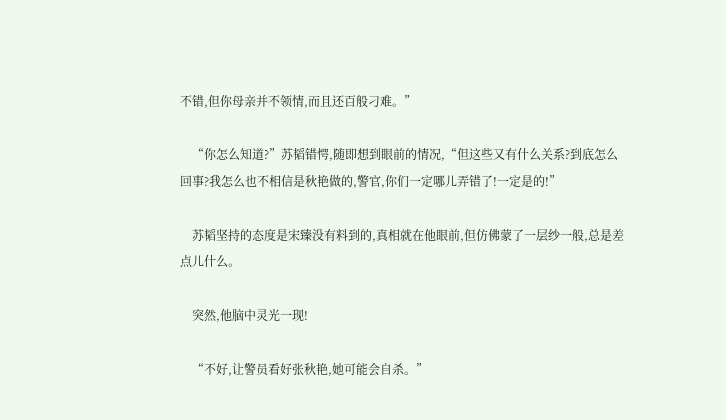不错,但你母亲并不领情,而且还百般刁难。”

    “你怎么知道?”苏韬错愕,随即想到眼前的情况,“但这些又有什么关系?到底怎么回事?我怎么也不相信是秋艳做的,警官,你们一定哪儿弄错了!一定是的!”

    苏韬坚持的态度是宋臻没有料到的,真相就在他眼前,但仿佛蒙了一层纱一般,总是差点儿什么。

    突然,他脑中灵光一现!

    “不好,让警员看好张秋艳,她可能会自杀。”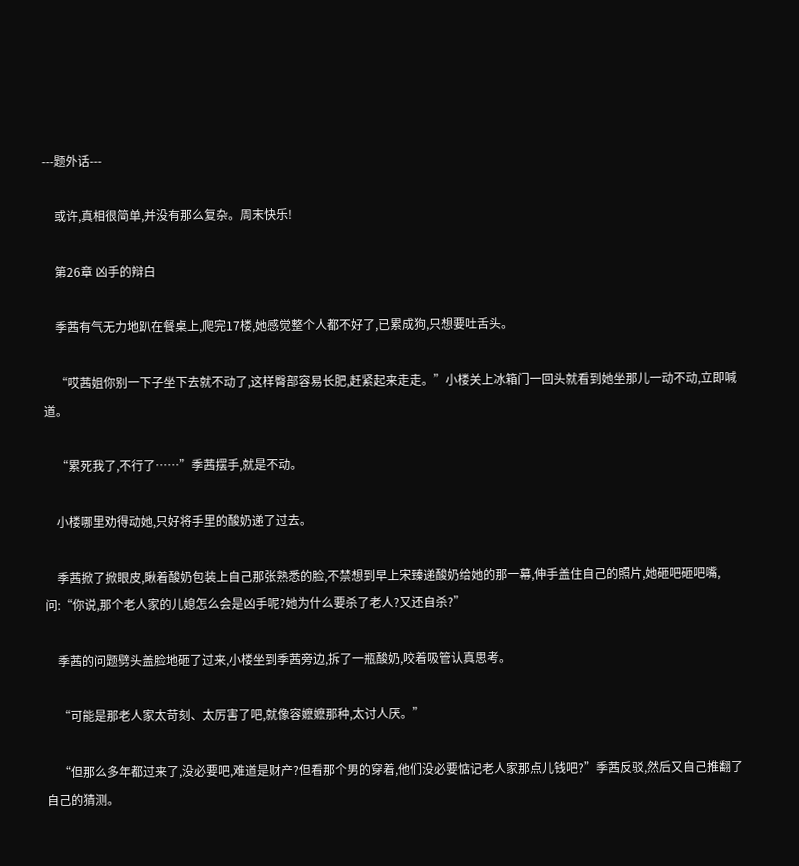---题外话---

    或许,真相很简单,并没有那么复杂。周末快乐!

    第26章 凶手的辩白

    季茜有气无力地趴在餐桌上,爬完17楼,她感觉整个人都不好了,已累成狗,只想要吐舌头。

    “哎茜姐你别一下子坐下去就不动了,这样臀部容易长肥,赶紧起来走走。”小楼关上冰箱门一回头就看到她坐那儿一动不动,立即喊道。

    “累死我了,不行了……”季茜摆手,就是不动。

    小楼哪里劝得动她,只好将手里的酸奶递了过去。

    季茜掀了掀眼皮,瞅着酸奶包装上自己那张熟悉的脸,不禁想到早上宋臻递酸奶给她的那一幕,伸手盖住自己的照片,她砸吧砸吧嘴,问:“你说,那个老人家的儿媳怎么会是凶手呢?她为什么要杀了老人?又还自杀?”

    季茜的问题劈头盖脸地砸了过来,小楼坐到季茜旁边,拆了一瓶酸奶,咬着吸管认真思考。

    “可能是那老人家太苛刻、太厉害了吧,就像容嬷嬷那种,太讨人厌。”

    “但那么多年都过来了,没必要吧,难道是财产?但看那个男的穿着,他们没必要惦记老人家那点儿钱吧?”季茜反驳,然后又自己推翻了自己的猜测。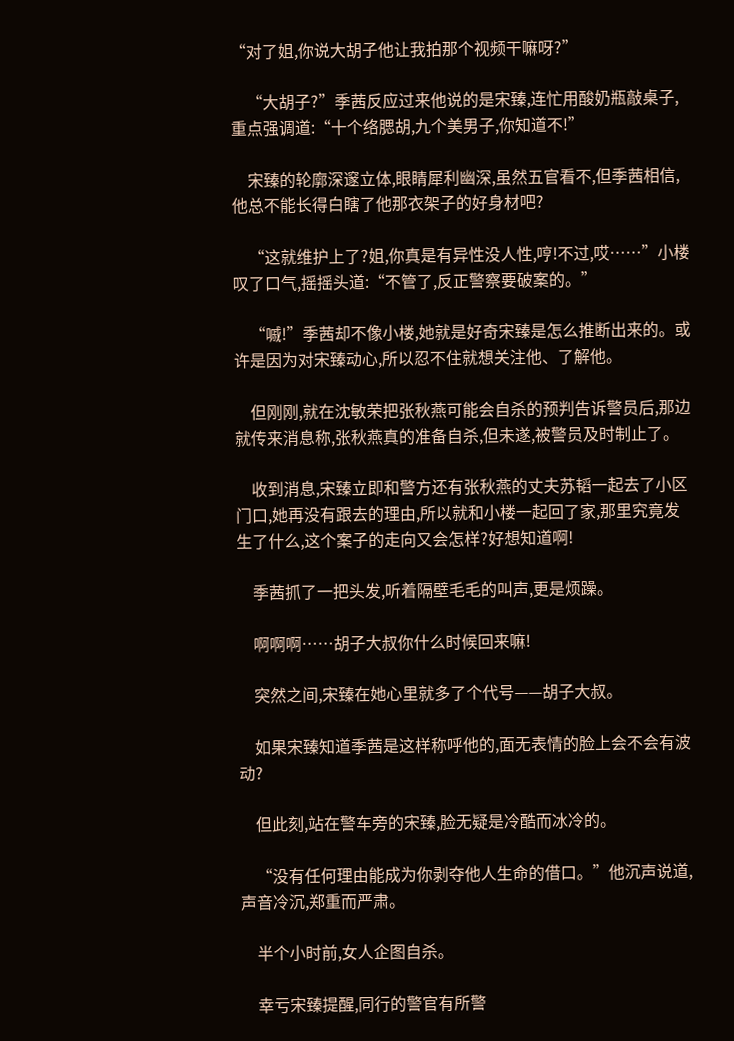“对了姐,你说大胡子他让我拍那个视频干嘛呀?”

    “大胡子?”季茜反应过来他说的是宋臻,连忙用酸奶瓶敲桌子,重点强调道:“十个络腮胡,九个美男子,你知道不!”

    宋臻的轮廓深邃立体,眼睛犀利幽深,虽然五官看不,但季茜相信,他总不能长得白瞎了他那衣架子的好身材吧?

    “这就维护上了?姐,你真是有异性没人性,哼!不过,哎……”小楼叹了口气,摇摇头道:“不管了,反正警察要破案的。”

    “嘁!”季茜却不像小楼,她就是好奇宋臻是怎么推断出来的。或许是因为对宋臻动心,所以忍不住就想关注他、了解他。

    但刚刚,就在沈敏荣把张秋燕可能会自杀的预判告诉警员后,那边就传来消息称,张秋燕真的准备自杀,但未遂,被警员及时制止了。

    收到消息,宋臻立即和警方还有张秋燕的丈夫苏韬一起去了小区门口,她再没有跟去的理由,所以就和小楼一起回了家,那里究竟发生了什么,这个案子的走向又会怎样?好想知道啊!

    季茜抓了一把头发,听着隔壁毛毛的叫声,更是烦躁。

    啊啊啊……胡子大叔你什么时候回来嘛!

    突然之间,宋臻在她心里就多了个代号——胡子大叔。

    如果宋臻知道季茜是这样称呼他的,面无表情的脸上会不会有波动?

    但此刻,站在警车旁的宋臻,脸无疑是冷酷而冰冷的。

    “没有任何理由能成为你剥夺他人生命的借口。”他沉声说道,声音冷沉,郑重而严肃。

    半个小时前,女人企图自杀。

    幸亏宋臻提醒,同行的警官有所警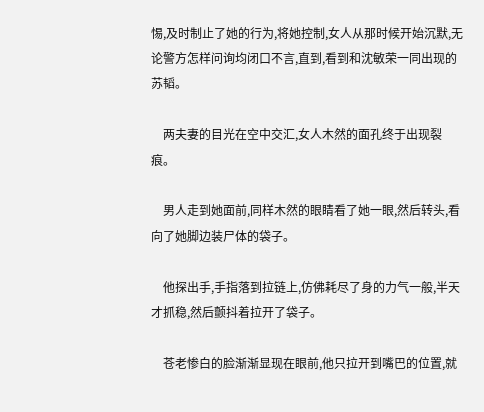惕,及时制止了她的行为,将她控制,女人从那时候开始沉默,无论警方怎样问询均闭口不言,直到,看到和沈敏荣一同出现的苏韬。

    两夫妻的目光在空中交汇,女人木然的面孔终于出现裂痕。

    男人走到她面前,同样木然的眼睛看了她一眼,然后转头,看向了她脚边装尸体的袋子。

    他探出手,手指落到拉链上,仿佛耗尽了身的力气一般,半天才抓稳,然后颤抖着拉开了袋子。

    苍老惨白的脸渐渐显现在眼前,他只拉开到嘴巴的位置,就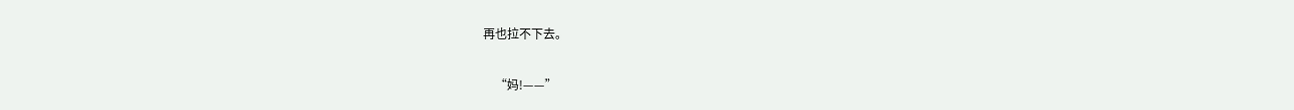再也拉不下去。

    “妈!——”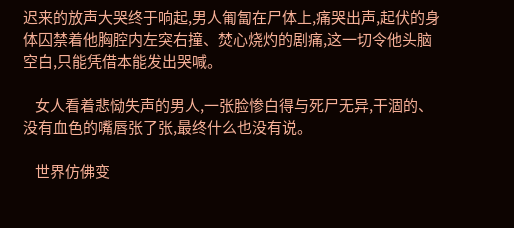迟来的放声大哭终于响起,男人匍匐在尸体上,痛哭出声,起伏的身体囚禁着他胸腔内左突右撞、焚心烧灼的剧痛,这一切令他头脑空白,只能凭借本能发出哭喊。

    女人看着悲恸失声的男人,一张脸惨白得与死尸无异,干涸的、没有血色的嘴唇张了张,最终什么也没有说。

    世界仿佛变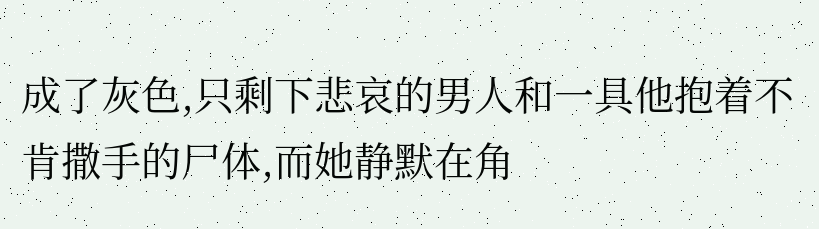成了灰色,只剩下悲哀的男人和一具他抱着不肯撒手的尸体,而她静默在角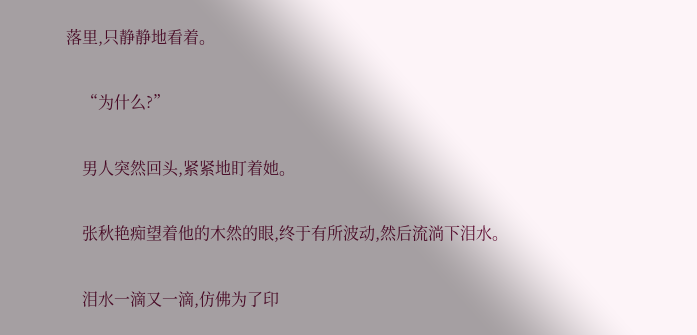落里,只静静地看着。

    “为什么?”

    男人突然回头,紧紧地盯着她。

    张秋艳痴望着他的木然的眼,终于有所波动,然后流淌下泪水。

    泪水一滴又一滴,仿佛为了印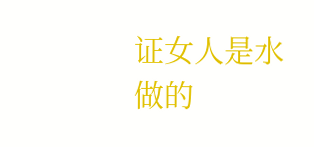证女人是水做的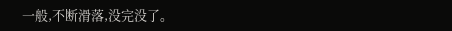一般,不断滑落,没完没了。